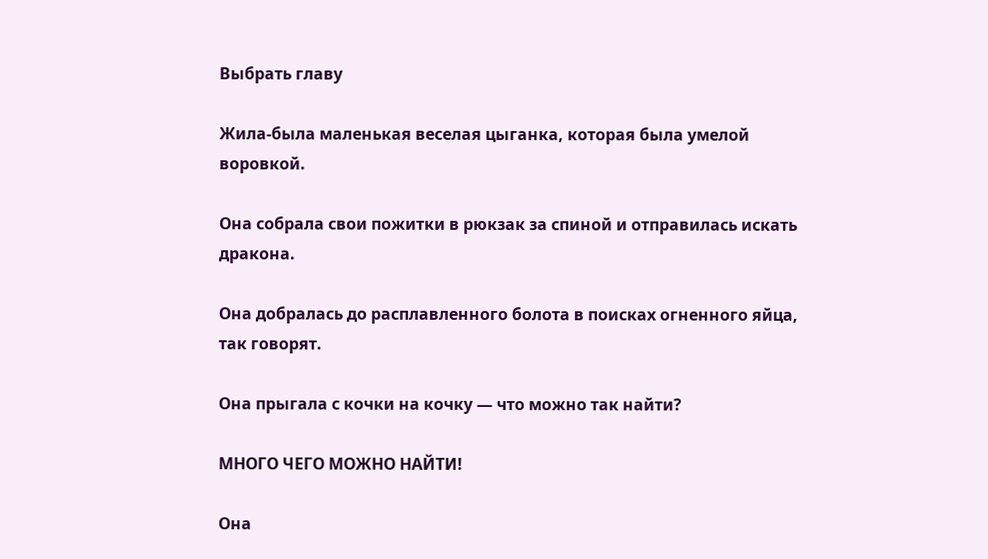Выбрать главу

Жила-была маленькая веселая цыганка, которая была умелой воровкой.

Она собрала свои пожитки в рюкзак за спиной и отправилась искать дракона.

Она добралась до расплавленного болота в поисках огненного яйца, так говорят.

Она прыгала с кочки на кочку ― что можно так найти?

МНОГО ЧЕГО МОЖНО НАЙТИ!

Она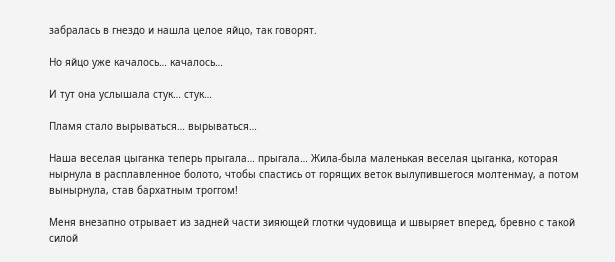забралась в гнездо и нашла целое яйцо, так говорят.

Но яйцо уже качалось… качалось…

И тут она услышала стук… стук…

Пламя стало вырываться… вырываться…

Наша веселая цыганка теперь прыгала… прыгала… Жила-была маленькая веселая цыганка, которая нырнула в расплавленное болото, чтобы спастись от горящих веток вылупившегося молтенмау, а потом вынырнула, став бархатным троггом!

Меня внезапно отрывает из задней части зияющей глотки чудовища и швыряет вперед, бревно с такой силой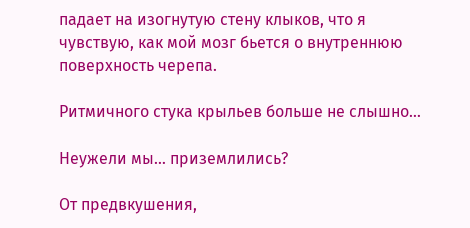падает на изогнутую стену клыков, что я чувствую, как мой мозг бьется о внутреннюю поверхность черепа.

Ритмичного стука крыльев больше не слышно…

Неужели мы… приземлились?

От предвкушения,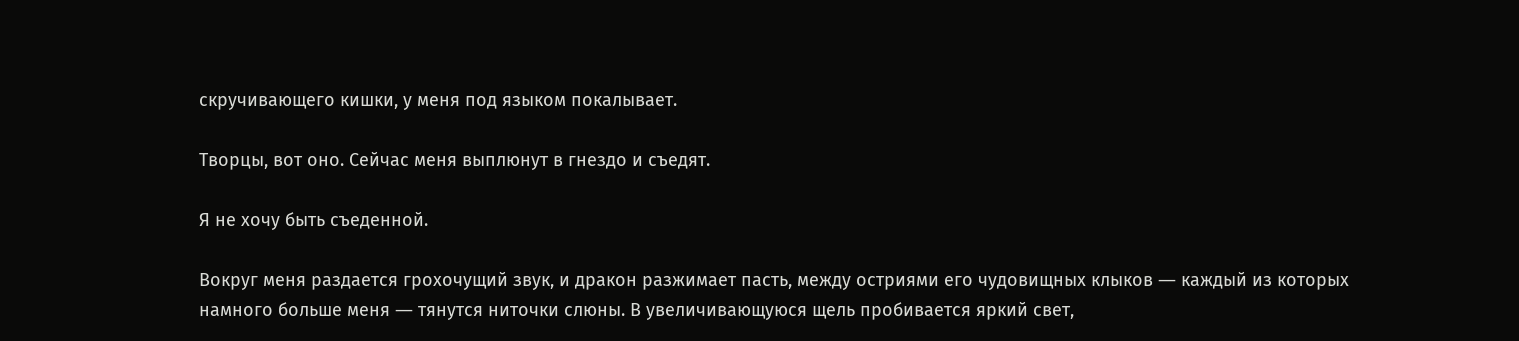скручивающего кишки, у меня под языком покалывает.

Творцы, вот оно. Сейчас меня выплюнут в гнездо и съедят.

Я не хочу быть съеденной.

Вокруг меня раздается грохочущий звук, и дракон разжимает пасть, между остриями его чудовищных клыков ― каждый из которых намного больше меня ― тянутся ниточки слюны. В увеличивающуюся щель пробивается яркий свет,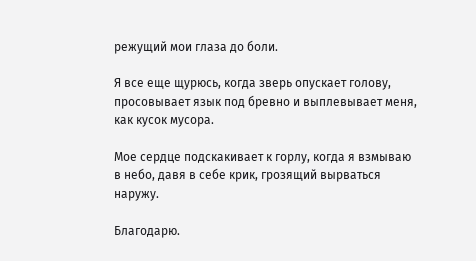режущий мои глаза до боли.

Я все еще щурюсь, когда зверь опускает голову, просовывает язык под бревно и выплевывает меня, как кусок мусора.

Мое сердце подскакивает к горлу, когда я взмываю в небо, давя в себе крик, грозящий вырваться наружу.

Благодарю.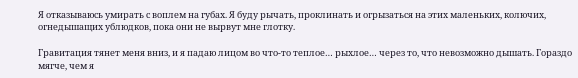Я отказываюсь умирать с воплем на губах. Я буду рычать, проклинать и огрызаться на этих маленьких, колючих, огнедышащих ублюдков, пока они не вырвут мне глотку.

Гравитация тянет меня вниз, и я падаю лицом во что-то теплое… рыхлое… через то, что невозможно дышать. Гораздо мягче, чем я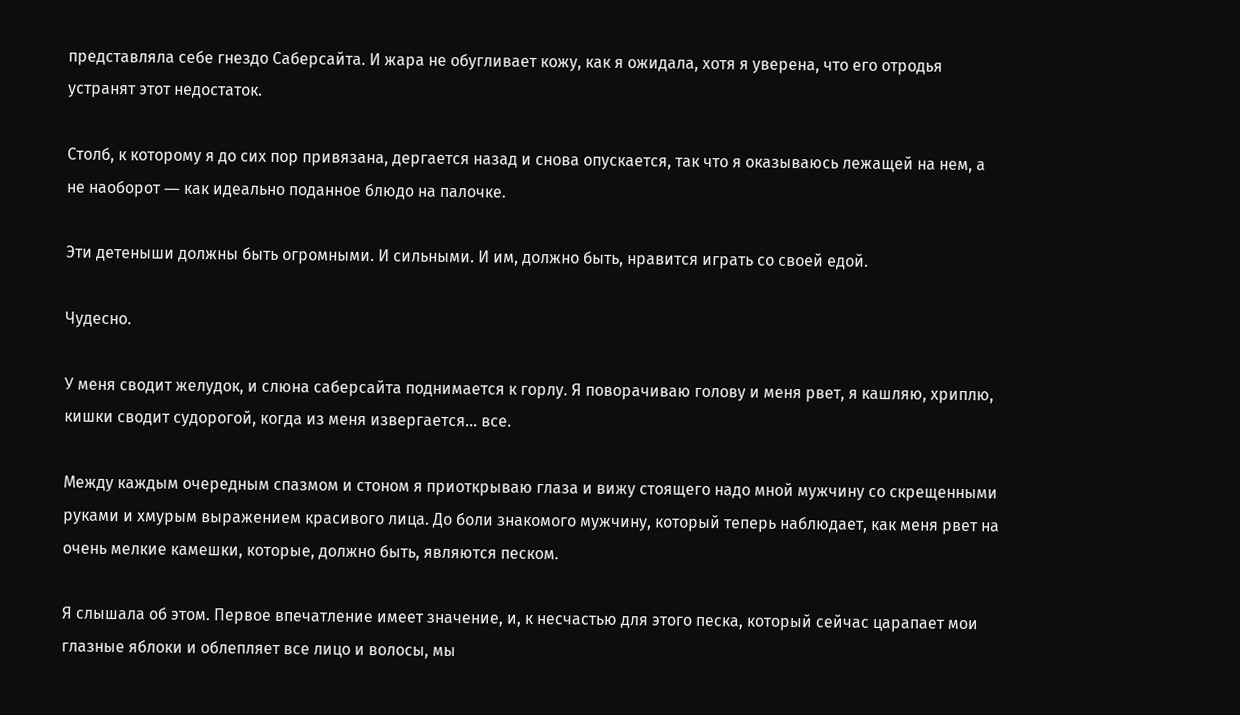представляла себе гнездо Саберсайта. И жара не обугливает кожу, как я ожидала, хотя я уверена, что его отродья устранят этот недостаток.

Столб, к которому я до сих пор привязана, дергается назад и снова опускается, так что я оказываюсь лежащей на нем, а не наоборот ― как идеально поданное блюдо на палочке.

Эти детеныши должны быть огромными. И сильными. И им, должно быть, нравится играть со своей едой.

Чудесно.

У меня сводит желудок, и слюна саберсайта поднимается к горлу. Я поворачиваю голову и меня рвет, я кашляю, хриплю, кишки сводит судорогой, когда из меня извергается… все.

Между каждым очередным спазмом и стоном я приоткрываю глаза и вижу стоящего надо мной мужчину со скрещенными руками и хмурым выражением красивого лица. До боли знакомого мужчину, который теперь наблюдает, как меня рвет на очень мелкие камешки, которые, должно быть, являются песком.

Я слышала об этом. Первое впечатление имеет значение, и, к несчастью для этого песка, который сейчас царапает мои глазные яблоки и облепляет все лицо и волосы, мы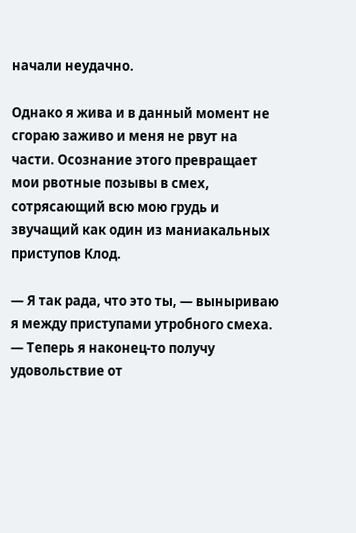начали неудачно.

Однако я жива и в данный момент не сгораю заживо и меня не рвут на части. Осознание этого превращает мои рвотные позывы в смех, сотрясающий всю мою грудь и звучащий как один из маниакальных приступов Клод.

― Я так рада, что это ты, ― выныриваю я между приступами утробного смеха. ― Теперь я наконец-то получу удовольствие от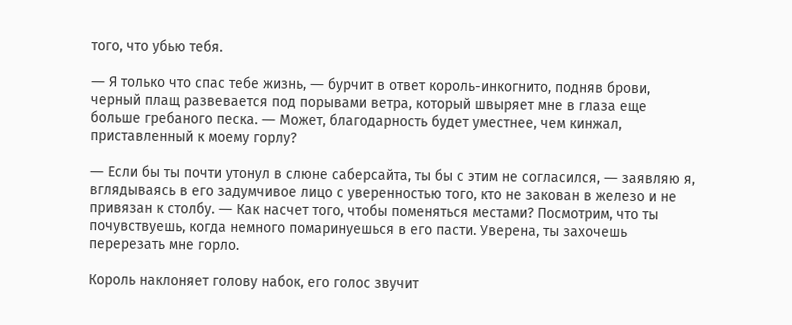того, что убью тебя.

― Я только что спас тебе жизнь, ― бурчит в ответ король-инкогнито, подняв брови, черный плащ развевается под порывами ветра, который швыряет мне в глаза еще больше гребаного песка. ― Может, благодарность будет уместнее, чем кинжал, приставленный к моему горлу?

― Если бы ты почти утонул в слюне саберсайта, ты бы с этим не согласился, ― заявляю я, вглядываясь в его задумчивое лицо с уверенностью того, кто не закован в железо и не привязан к столбу. ― Как насчет того, чтобы поменяться местами? Посмотрим, что ты почувствуешь, когда немного помаринуешься в его пасти. Уверена, ты захочешь перерезать мне горло.

Король наклоняет голову набок, его голос звучит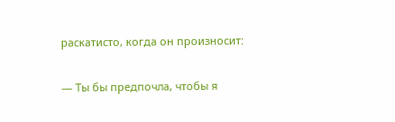раскатисто, когда он произносит:

― Ты бы предпочла, чтобы я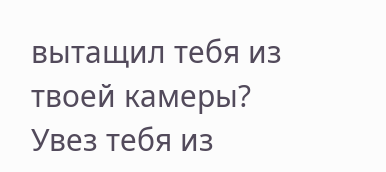вытащил тебя из твоей камеры? Увез тебя из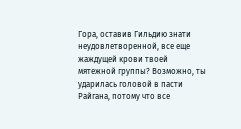Гора, оставив Гильдию знати неудовлетворенной, все еще жаждущей крови твоей мятежной группы? Возможно, ты ударилась головой в пасти Райгана, потому что все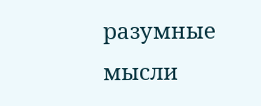разумные мысли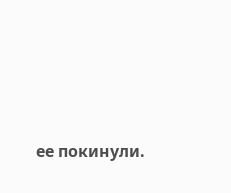ее покинули.